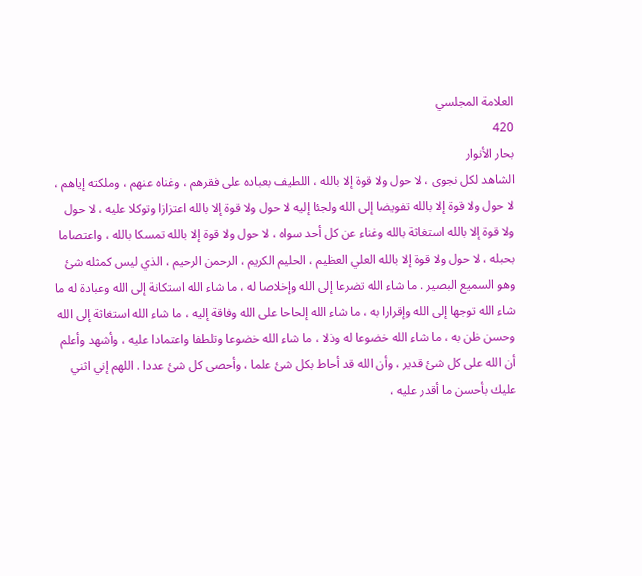العلامة المجلسي
420
بحار الأنوار
الشاهد لكل نجوى ، لا حول ولا قوة إلا بالله ، اللطيف بعباده على فقرهم ، وغناه عنهم ، وملكته إياهم ، لا حول ولا قوة إلا بالله تفويضا إلى الله ولجئا إليه لا حول ولا قوة إلا بالله اعتزازا وتوكلا عليه ، لا حول ولا قوة إلا بالله استغاثة بالله وغناء عن كل أحد سواه ، لا حول ولا قوة إلا بالله تمسكا بالله ، واعتصاما بحبله ، لا حول ولا قوة إلا بالله العلي العظيم ، الحليم الكريم ، الرحمن الرحيم ، الذي ليس كمثله شئ وهو السميع البصير . ما شاء الله تضرعا إلى الله وإخلاصا له ، ما شاء الله استكانة إلى الله وعبادة له ما شاء الله توجها إلى الله وإقرارا به ، ما شاء الله إلحاحا على الله وفاقة إليه ، ما شاء الله استغاثة إلى الله وحسن ظن به ، ما شاء الله خضوعا له وذلا ، ما شاء الله خضوعا وتلطفا واعتمادا عليه ، وأشهد وأعلم أن الله على كل شئ قدير ، وأن الله قد أحاط بكل شئ علما ، وأحصى كل شئ عددا . اللهم إني اثني عليك بأحسن ما أقدر عليه ،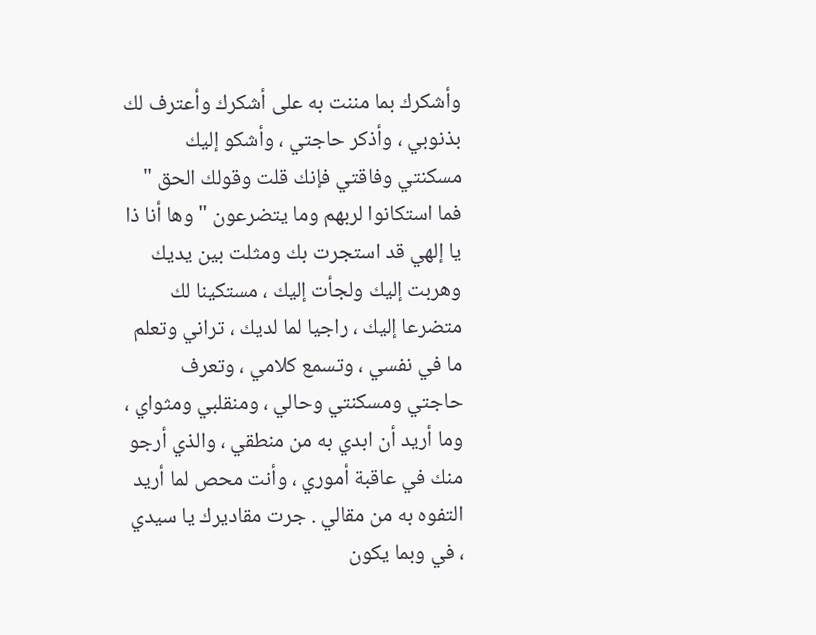وأشكرك بما مننت به على أشكرك وأعترف لك بذنوبي ، وأذكر حاجتي ، وأشكو إليك مسكنتي وفاقتي فإنك قلت وقولك الحق " فما استكانوا لربهم وما يتضرعون " وها أنا ذا يا إلهي قد استجرت بك ومثلت بين يديك وهربت إليك ولجأت إليك ، مستكينا لك متضرعا إليك ، راجيا لما لديك ، تراني وتعلم ما في نفسي ، وتسمع كلامي ، وتعرف حاجتي ومسكنتي وحالي ، ومنقلبي ومثواي ، وما أريد أن ابدي به من منطقي ، والذي أرجو منك في عاقبة أموري ، وأنت محص لما أريد التفوه به من مقالي . جرت مقاديرك يا سيدي ، في وبما يكون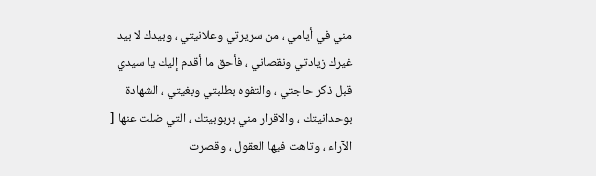مني في أيامي ، من سريرتي وعلانيتي ، وبيدك لا بيد غيرك زيادتي ونقصاني ، فأحق ما أقدم إليك يا سيدي قبل ذكر حاجتي ، والتفوه بطلبتي وبغيتي ، الشهادة بوحدانيتك ، والاقرار مني بربوبيتك ، التي ضلت عنها [ الآراء ، وتاهت فيها العقول ، وقصرت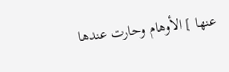عنها ] الأوهام وحارت عندها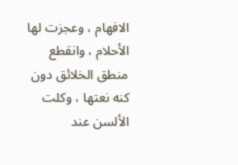الافهام ، وعجزت لها الأحلام ، وانقطع منطق الخلائق دون كنه نعتها ، وكلت الألسن عند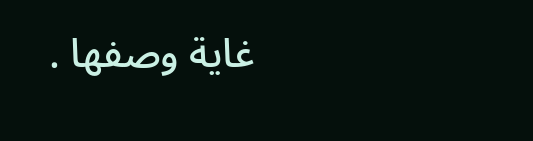غاية وصفها .